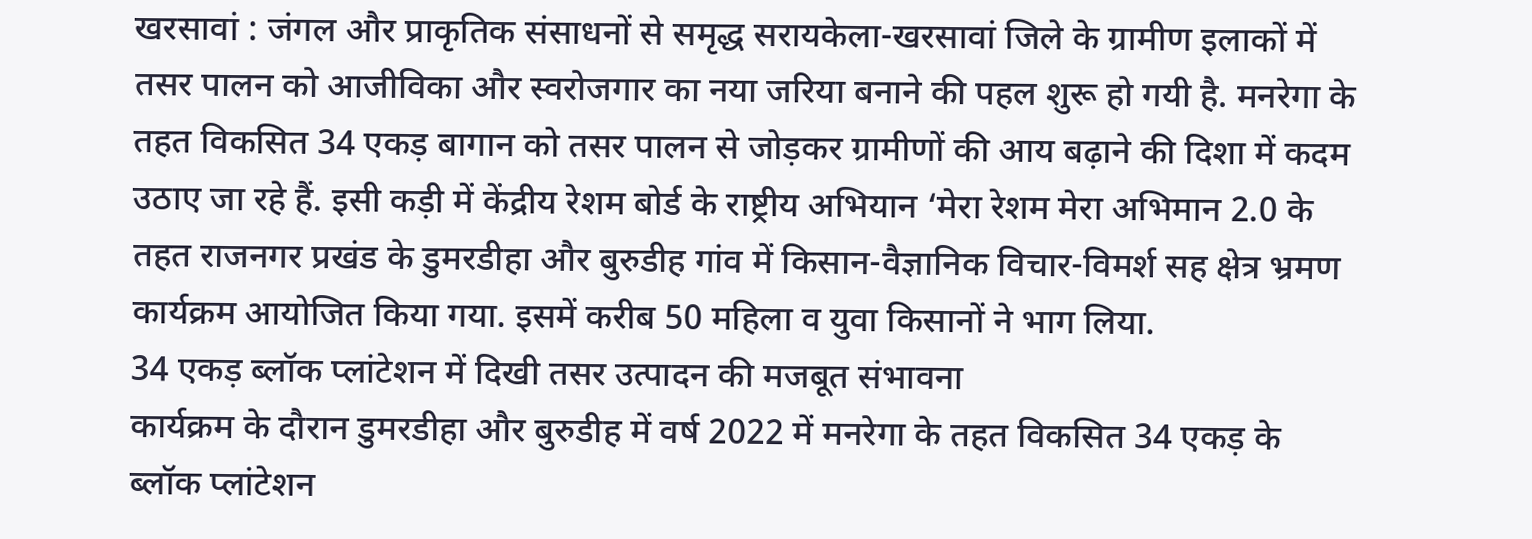खरसावां : जंगल और प्राकृतिक संसाधनों से समृद्ध सरायकेला-खरसावां जिले के ग्रामीण इलाकों में तसर पालन को आजीविका और स्वरोजगार का नया जरिया बनाने की पहल शुरू हो गयी है. मनरेगा के तहत विकसित 34 एकड़ बागान को तसर पालन से जोड़कर ग्रामीणों की आय बढ़ाने की दिशा में कदम उठाए जा रहे हैं. इसी कड़ी में केंद्रीय रेशम बोर्ड के राष्ट्रीय अभियान ‘मेरा रेशम मेरा अभिमान 2.0 के तहत राजनगर प्रखंड के डुमरडीहा और बुरुडीह गांव में किसान-वैज्ञानिक विचार-विमर्श सह क्षेत्र भ्रमण कार्यक्रम आयोजित किया गया. इसमें करीब 50 महिला व युवा किसानों ने भाग लिया.
34 एकड़ ब्लॉक प्लांटेशन में दिखी तसर उत्पादन की मजबूत संभावना
कार्यक्रम के दौरान डुमरडीहा और बुरुडीह में वर्ष 2022 में मनरेगा के तहत विकसित 34 एकड़ के ब्लॉक प्लांटेशन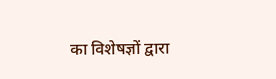का विशेषज्ञों द्वारा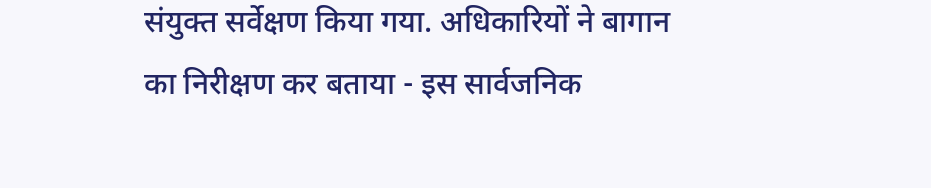संयुक्त सर्वेक्षण किया गया. अधिकारियों ने बागान का निरीक्षण कर बताया - इस सार्वजनिक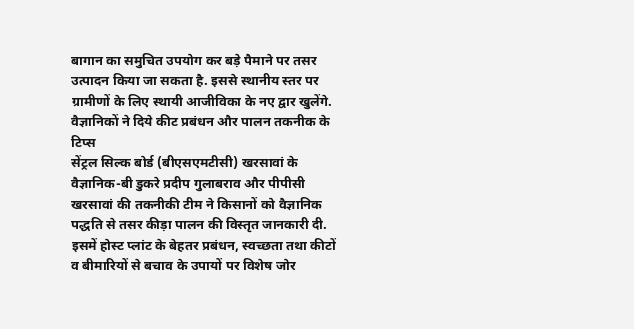बागान का समुचित उपयोग कर बड़े पैमाने पर तसर उत्पादन किया जा सकता है. इससे स्थानीय स्तर पर ग्रामीणों के लिए स्थायी आजीविका के नए द्वार खुलेंगे.
वैज्ञानिकों ने दिये कीट प्रबंधन और पालन तकनीक के टिप्स
सेंट्रल सिल्क बोर्ड (बीएसएमटीसी) खरसावां के वैज्ञानिक-बी डुकरे प्रदीप गुलाबराव और पीपीसी खरसावां की तकनीकी टीम ने किसानों को वैज्ञानिक पद्धति से तसर कीड़ा पालन की विस्तृत जानकारी दी. इसमें होस्ट प्लांट के बेहतर प्रबंधन, स्वच्छता तथा कीटों व बीमारियों से बचाव के उपायों पर विशेष जोर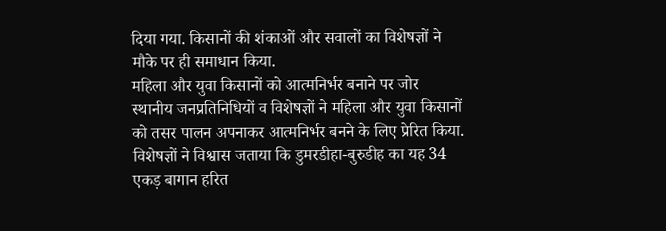दिया गया. किसानों की शंकाओं और सवालों का विशेषज्ञों ने मौके पर ही समाधान किया.
महिला और युवा किसानों को आत्मनिर्भर बनाने पर जोर
स्थानीय जनप्रतिनिधियों व विशेषज्ञों ने महिला और युवा किसानों को तसर पालन अपनाकर आत्मनिर्भर बनने के लिए प्रेरित किया. विशेषज्ञों ने विश्वास जताया कि डुमरडीहा-बुरुडीह का यह 34 एकड़ बागान हरित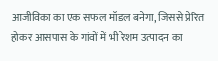आजीविका का एक सफल मॉडल बनेगा, जिससे प्रेरित होकर आसपास के गांवों में भी रेशम उत्पादन का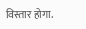विस्तार होगा.